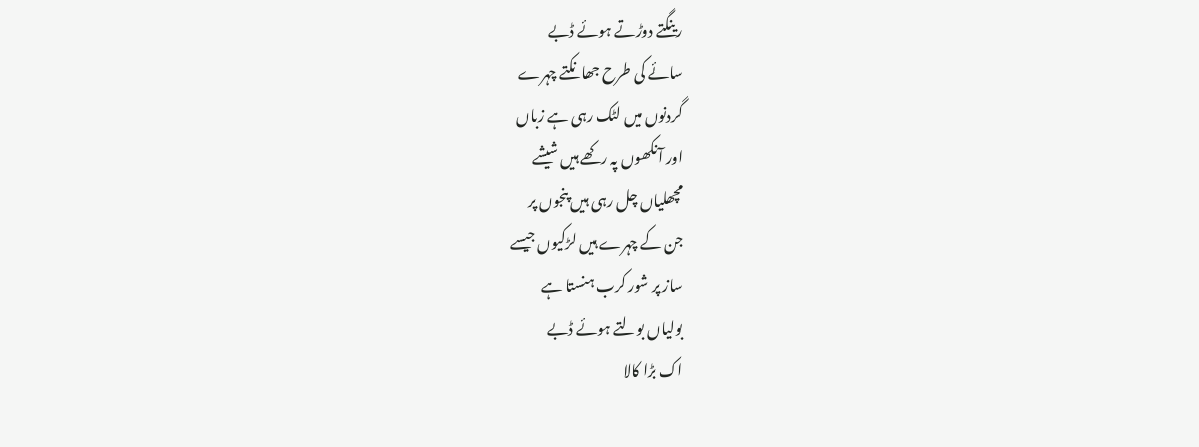رینگتے دوڑتے ہوئے ڈبے
سائے کی طرح جھانکتے چہرے
گردنوں میں لٹک رہی ہے زباں
اور آنکھوں پہ رکھے ہیں شیشے
مچھلیاں چل رہی ہیں پنجوں پر
جن کے چہرے ہیں لڑکیوں جیسے
ساز پر شور کرب ہنستا ہے
بولیاں بولتے ہوئے ڈبے
اک بڑا کالا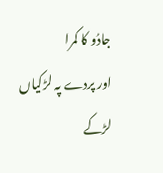جادُو کا کمرا
اور پردے پہ لڑکیاں لڑکے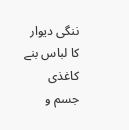ننگی دیوار کا لباس بنے
کاغذی جسم و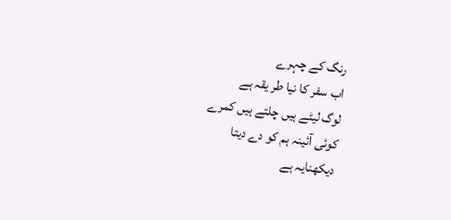رنگ کے چہرے
اب سفر کا نیا طر یقہ ہے
لوگ لیٹے ہیں چلتے ہیں کمرے
کوئی آئینہ ہم کو دے دیتا
دیکھنایہ ہے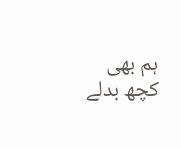ہم بھی کچھ بدلے